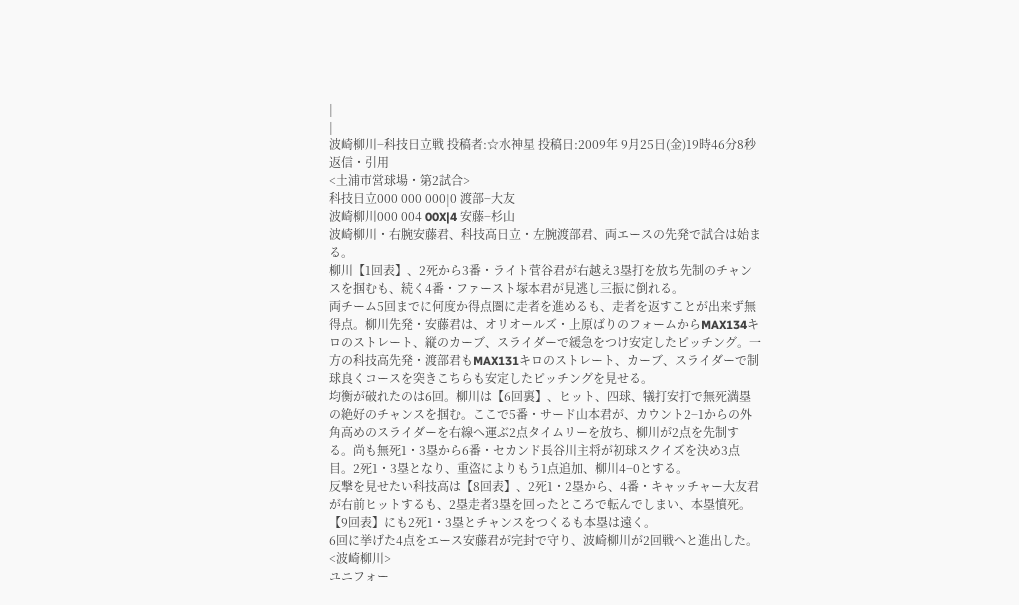|
|
波崎柳川−科技日立戦 投稿者:☆水神星 投稿日:2009年 9月25日(金)19時46分8秒 返信・引用
<土浦市営球場・第2試合>
科技日立000 000 000|0 渡部−大友
波崎柳川000 004 00X|4 安藤−杉山
波崎柳川・右腕安藤君、科技高日立・左腕渡部君、両エースの先発で試合は始まる。
柳川【1回表】、2死から3番・ライト菅谷君が右越え3塁打を放ち先制のチャンスを掴むも、続く4番・ファースト塚本君が見逃し三振に倒れる。
両チーム5回までに何度か得点圏に走者を進めるも、走者を返すことが出来ず無得点。柳川先発・安藤君は、オリオールズ・上原ばりのフォームからMAX134キロのストレート、縦のカーブ、スライダーで緩急をつけ安定したピッチング。一方の科技高先発・渡部君もMAX131キロのストレート、カーブ、スライダーで制球良くコースを突きこちらも安定したピッチングを見せる。
均衡が破れたのは6回。柳川は【6回裏】、ヒット、四球、犠打安打で無死満塁の絶好のチャンスを掴む。ここで5番・サード山本君が、カウント2−1からの外角高めのスライダーを右線へ運ぶ2点タイムリーを放ち、柳川が2点を先制する。尚も無死1・3塁から6番・セカンド長谷川主将が初球スクイズを決め3点目。2死1・3塁となり、重盗によりもう1点追加、柳川4−0とする。
反撃を見せたい科技高は【8回表】、2死1・2塁から、4番・キャッチャー大友君が右前ヒットするも、2塁走者3塁を回ったところで転んでしまい、本塁憤死。【9回表】にも2死1・3塁とチャンスをつくるも本塁は遠く。
6回に挙げた4点をエース安藤君が完封で守り、波崎柳川が2回戦へと進出した。
<波崎柳川>
ユニフォー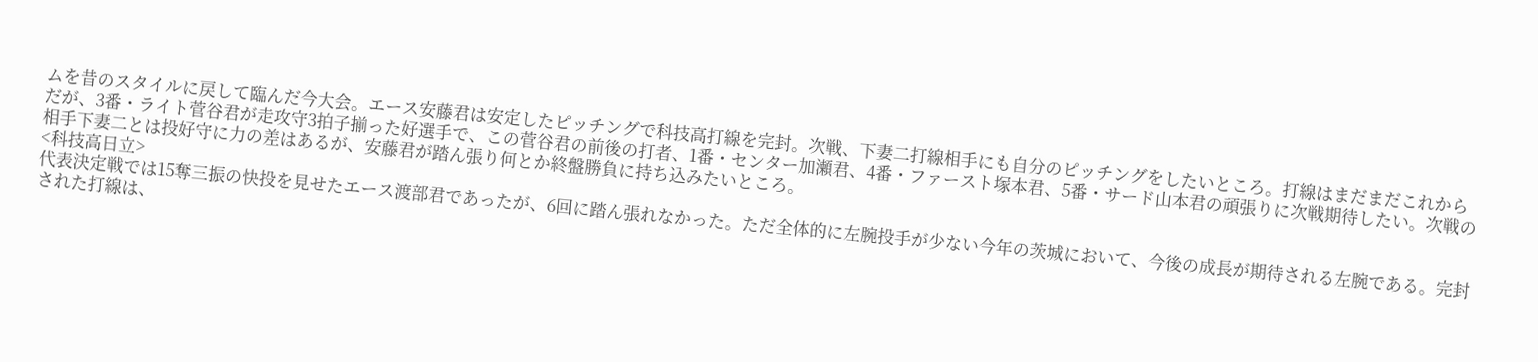ムを昔のスタイルに戻して臨んだ今大会。エース安藤君は安定したピッチングで科技高打線を完封。次戦、下妻二打線相手にも自分のピッチングをしたいところ。打線はまだまだこれからだが、3番・ライト菅谷君が走攻守3拍子揃った好選手で、この菅谷君の前後の打者、1番・センター加瀬君、4番・ファースト塚本君、5番・サード山本君の頑張りに次戦期待したい。次戦の相手下妻二とは投好守に力の差はあるが、安藤君が踏ん張り何とか終盤勝負に持ち込みたいところ。
<科技高日立>
代表決定戦では15奪三振の快投を見せたエース渡部君であったが、6回に踏ん張れなかった。ただ全体的に左腕投手が少ない今年の茨城において、今後の成長が期待される左腕である。完封された打線は、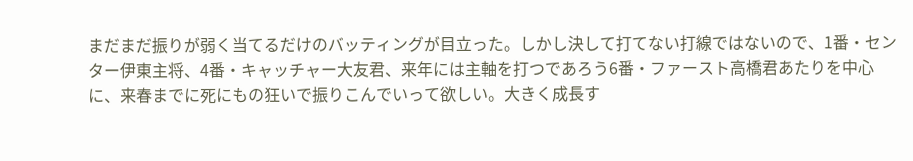まだまだ振りが弱く当てるだけのバッティングが目立った。しかし決して打てない打線ではないので、1番・センター伊東主将、4番・キャッチャー大友君、来年には主軸を打つであろう6番・ファースト高橋君あたりを中心に、来春までに死にもの狂いで振りこんでいって欲しい。大きく成長す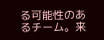る可能性のあるチーム。来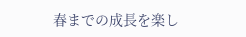春までの成長を楽し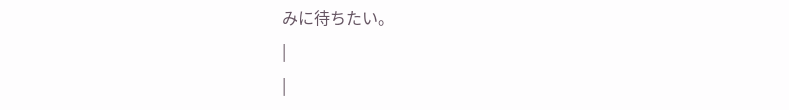みに待ちたい。
|
|